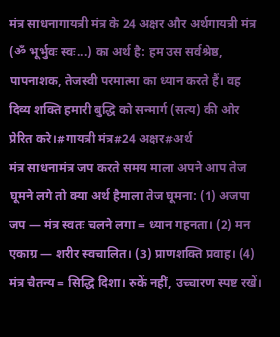मंत्र साधनागायत्री मंत्र के 24 अक्षर और अर्थगायत्री मंत्र (ॐ भूर्भुवः स्वः...) का अर्थ है: हम उस सर्वश्रेष्ठ, पापनाशक, तेजस्वी परमात्मा का ध्यान करते हैं। वह दिव्य शक्ति हमारी बुद्धि को सन्मार्ग (सत्य) की ओर प्रेरित करे।#गायत्री मंत्र#24 अक्षर#अर्थ
मंत्र साधनामंत्र जप करते समय माला अपने आप तेज घूमने लगे तो क्या अर्थ हैमाला तेज घूमना: (1) अजपा जप — मंत्र स्वतः चलने लगा = ध्यान गहनता। (2) मन एकाग्र — शरीर स्वचालित। (3) प्राणशक्ति प्रवाह। (4) मंत्र चैतन्य = सिद्धि दिशा। रुकें नहीं, उच्चारण स्पष्ट रखें।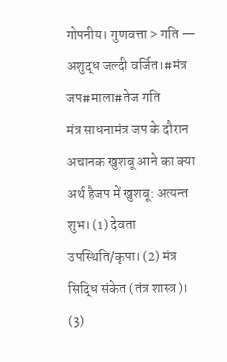गोपनीय। गुणवत्ता > गति — अशुद्ध जल्दी वर्जित।#मंत्र जप#माला#तेज गति
मंत्र साधनामंत्र जप के दौरान अचानक खुशबू आने का क्या अर्थ हैजप में खुशबू: अत्यन्त शुभ। (1) देवता उपस्थिति/कृपा। (2) मंत्र सिद्धि संकेत (तंत्र शास्त्र)। (3)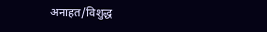अनाहत/विशुद्ध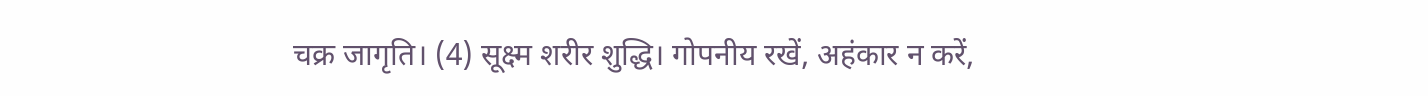चक्र जागृति। (4) सूक्ष्म शरीर शुद्धि। गोपनीय रखें, अहंकार न करें,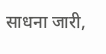साधना जारी,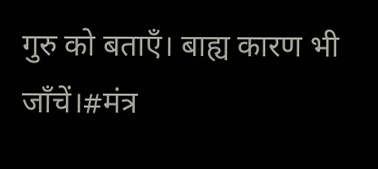गुरु को बताएँ। बाह्य कारण भी जाँचें।#मंत्र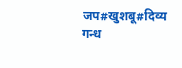जप#खुशबू#दिव्य गन्ध